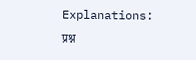Explanations:
प्रश्न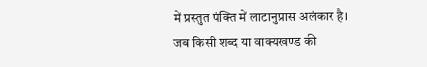में प्रस्तुत पंक्ति में लाटानुप्रास अलंकार है। जब किसी शब्द या वाक्यखण्ड की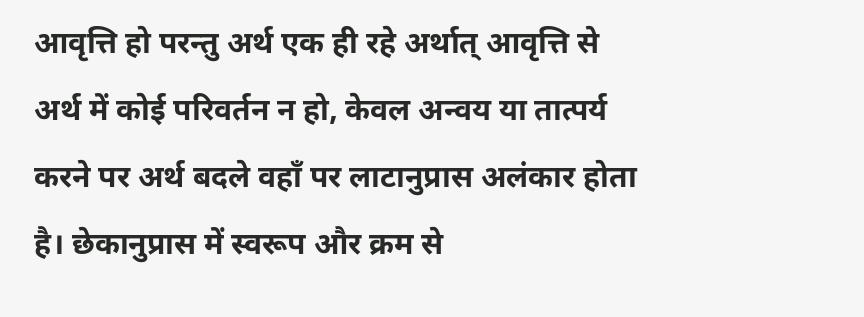आवृत्ति हो परन्तु अर्थ एक ही रहे अर्थात् आवृत्ति से अर्थ में कोई परिवर्तन न हो, केवल अन्वय या तात्पर्य करने पर अर्थ बदले वहाँ पर लाटानुप्रास अलंकार होता है। छेकानुप्रास में स्वरूप और क्रम से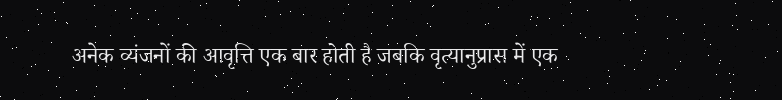अनेक व्यंजनों की आवृत्ति एक बार होती है जबकि वृत्यानुप्रास में एक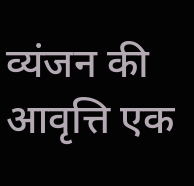व्यंजन की आवृत्ति एक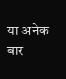या अनेक बार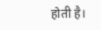होती है।